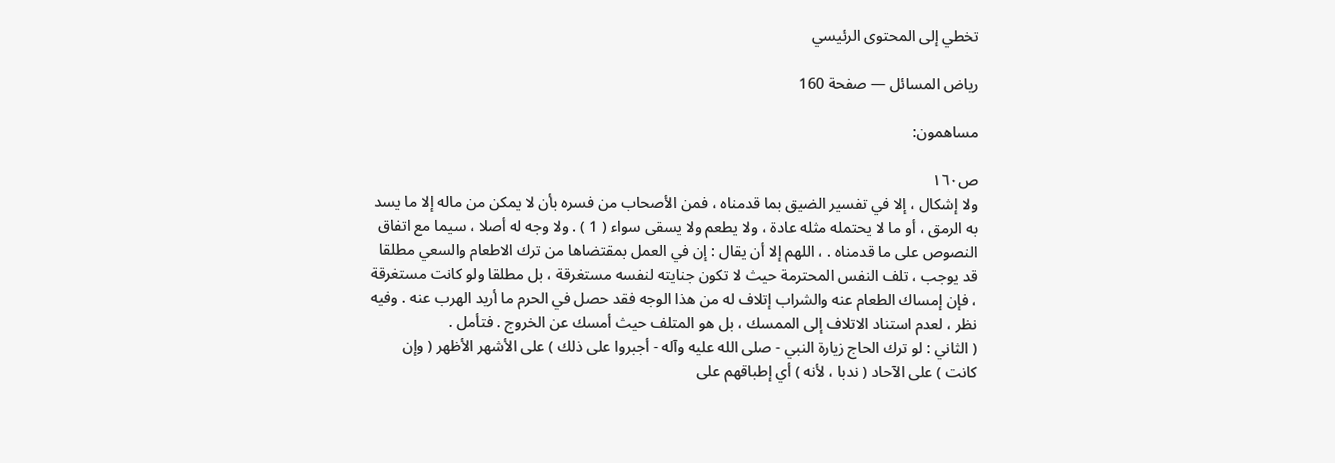تخطي إلى المحتوى الرئيسي

رياض المسائل — صفحة 160

مساهمون:

ص١٦٠
ولا إشكال ، إلا في تفسير الضيق بما قدمناه ، فمن الأصحاب من فسره بأن لا يمكن من ماله إلا ما يسد به الرمق ، أو ما لا يحتمله مثله عادة ، ولا يطعم ولا يسقى سواء ( 1 ) . ولا وجه له أصلا ، سيما مع اتفاق النصوص على ما قدمناه . ، اللهم إلا أن يقال : إن في العمل بمقتضاها من ترك الاطعام والسعي مطلقا قد يوجب ، تلف النفس المحترمة حيث لا تكون جنايته لنفسه مستغرقة ، بل مطلقا ولو كانت مستغرقة ، فإن إمساك الطعام عنه والشراب إتلاف له من هذا الوجه فقد حصل في الحرم ما أريد الهرب عنه . وفيه نظر ، لعدم استناد الاتلاف إلى الممسك ، بل هو المتلف حيث أمسك عن الخروج . فتأمل .
( الثاني : لو ترك الحاج زيارة النبي - صلى الله عليه وآله - أجبروا على ذلك ) على الأشهر الأظهر ( وإن كانت ) على الآحاد ( ندبا ، لأنه ) أي إطباقهم على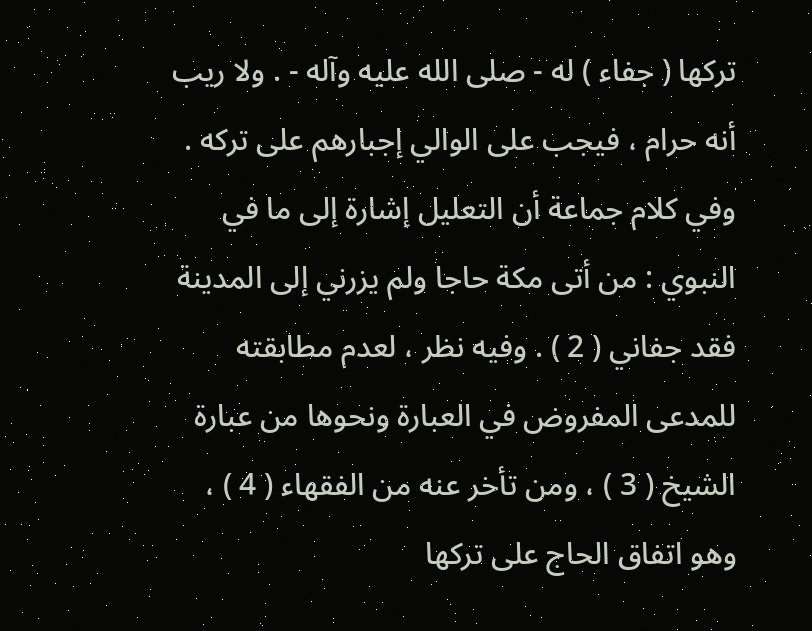تركها ( جفاء ) له - صلى الله عليه وآله - . ولا ريب أنه حرام ، فيجب على الوالي إجبارهم على تركه . وفي كلام جماعة أن التعليل إشارة إلى ما في النبوي : من أتى مكة حاجا ولم يزرني إلى المدينة فقد جفاني ( 2 ) . وفيه نظر ، لعدم مطابقته للمدعى المفروض في العبارة ونحوها من عبارة الشيخ ( 3 ) ، ومن تأخر عنه من الفقهاء ( 4 ) ، وهو اتفاق الحاج على تركها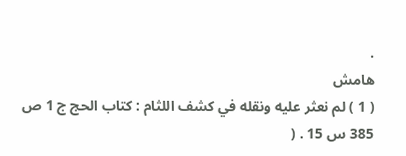.
هامش
( 1 ) لم نعثر عليه ونقله في كشف اللثام : كتاب الحج ج 1 ص 385 س 15 . (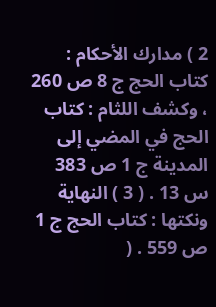2 ) مدارك الأحكام : كتاب الحج ج 8 ص 260 ، وكشف اللثام : كتاب الحج في المضي إلى المدينة ج 1 ص 383 س 13 . ( 3 ) النهاية ونكتها : كتاب الحج ج 1 ص 559 . (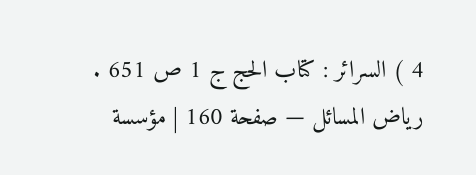4 ) السرائر : كتاب الحج ج 1 ص 651 .
رياض المسائل — صفحة 160 | مؤسسة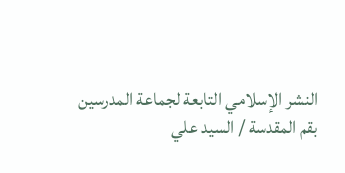النشر الإسلامي التابعة لجماعة المدرسين بقم المقدسة / السيد علي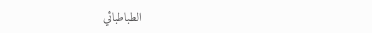الطباطبائي